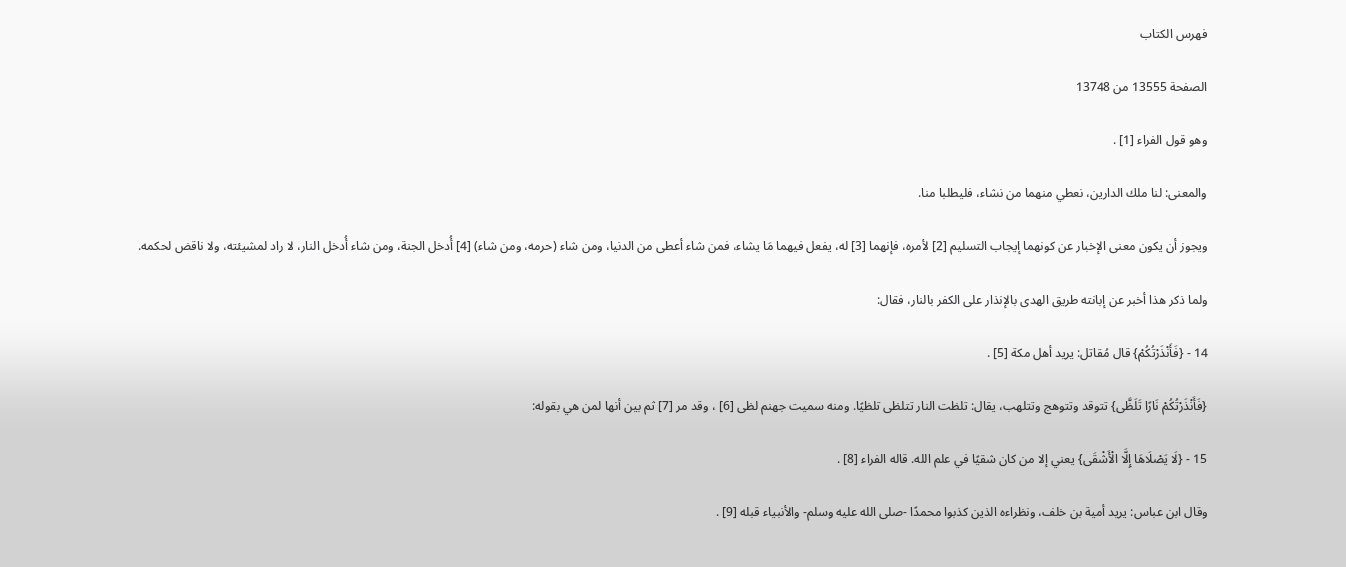فهرس الكتاب

الصفحة 13555 من 13748

وهو قول الفراء [1] .

والمعنى: لنا ملك الدارين، نعطي منهما من نشاء، فليطلبا منا.

ويجوز أن يكون معنى الإخبار عن كونهما إيجاب التسليم [2] لأمره، فإنهما [3] له، يفعل فيهما مَا يشاء، فمن شاء أعطى من الدنيا، ومن شاء (حرمه، ومن شاء) [4] أُدخل الجنة، ومن شاء أُدخل النار، لا راد لمشيئته، ولا ناقض لحكمه.

ولما ذكر هذا أخبر عن إبانته طريق الهدى بالإنذار على الكفر بالنار، فقال:

14 - {فَأَنْذَرْتُكُمْ} قال مُقاتل: يريد أهل مكة [5] .

{فَأَنْذَرْتُكُمْ نَارًا تَلَظَّى} تتوقد وتتوهج وتتلهب، يقال: تلظت النار تتلظى تلظيًا. ومنه سميت جهنم لظى [6] ، وقد مر [7] ثم بين أنها لمن هي بقوله:

15 - {لَا يَصْلَاهَا إِلَّا الْأَشْقَى} يعني إلا من كان شقيًا في علم الله. قاله الفراء [8] .

وقال ابن عباس: يريد أمية بن خلف، ونظراءه الذين كذبوا محمدًا -صلى الله عليه وسلم- والأنبياء قبله [9] .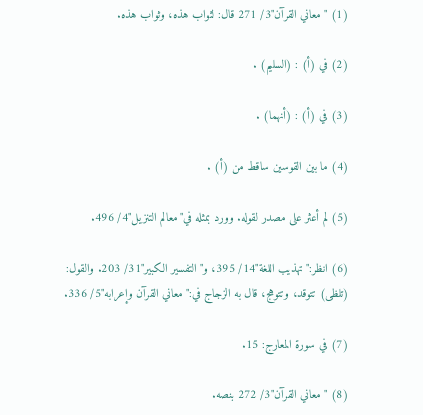(1) "معاني القرآن"3/ 271 قال: لثواب هذه، وثواب هذه.

(2) في (أ) : (السليم) .

(3) في (أ) : (أنهما) .

(4) ما بين القوسين ساقط من (أ) .

(5) لم أعثر على مصدر لقوله. وورد بمثله في"معالم التنزيل"4/ 496.

(6) انظر:"تهذيب اللغة"14/ 395، و"التفسير الكبير"31/ 203. والقول: (تلظى) تتوقد، وتتوهج، قال به الزجاج في:"معاني القرآن وإعرابه"5/ 336.

(7) في سورة المعارج: 15.

(8) "معاني القرآن"3/ 272 بنصه.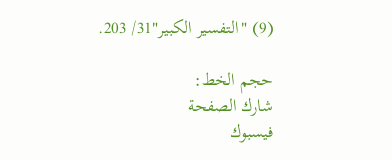(9) "التفسير الكبير"31/ 203.

حجم الخط:
شارك الصفحة
فيسبوك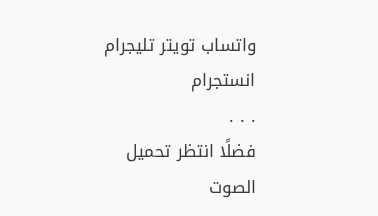واتساب تويتر تليجرام انستجرام
. . .
فضلًا انتظر تحميل الصوت